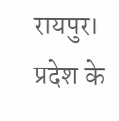रायपुर। प्रदेश के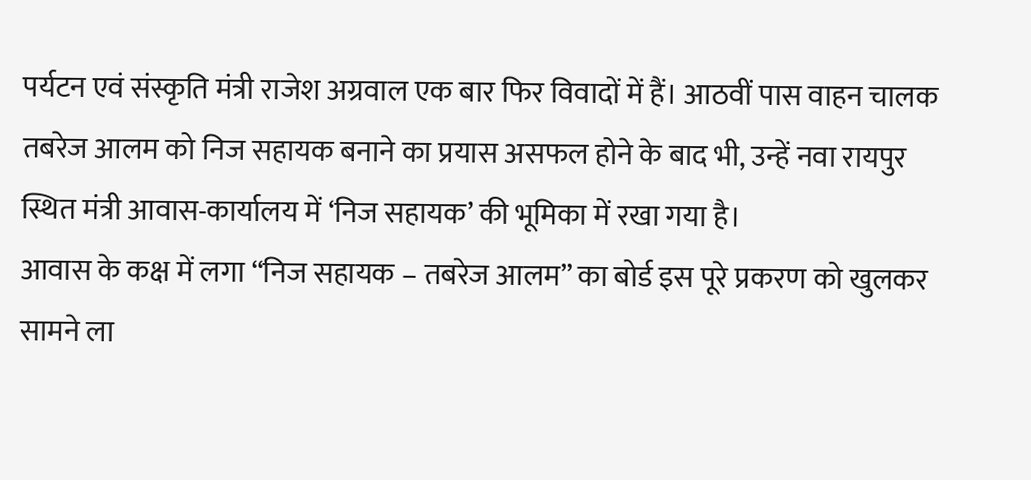पर्यटन एवं संस्कृति मंत्री राजेश अग्रवाल एक बार फिर विवादों में हैं। आठवीं पास वाहन चालक तबरेज आलम को निज सहायक बनाने का प्रयास असफल होने के बाद भी, उन्हें नवा रायपुर स्थित मंत्री आवास-कार्यालय में ‘निज सहायक’ की भूमिका में रखा गया है।
आवास के कक्ष में लगा “निज सहायक – तबरेज आलम” का बोर्ड इस पूरे प्रकरण को खुलकर सामने ला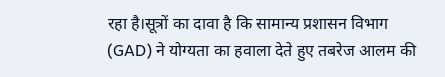रहा है।सूत्रों का दावा है कि सामान्य प्रशासन विभाग (GAD) ने योग्यता का हवाला देते हुए तबरेज आलम की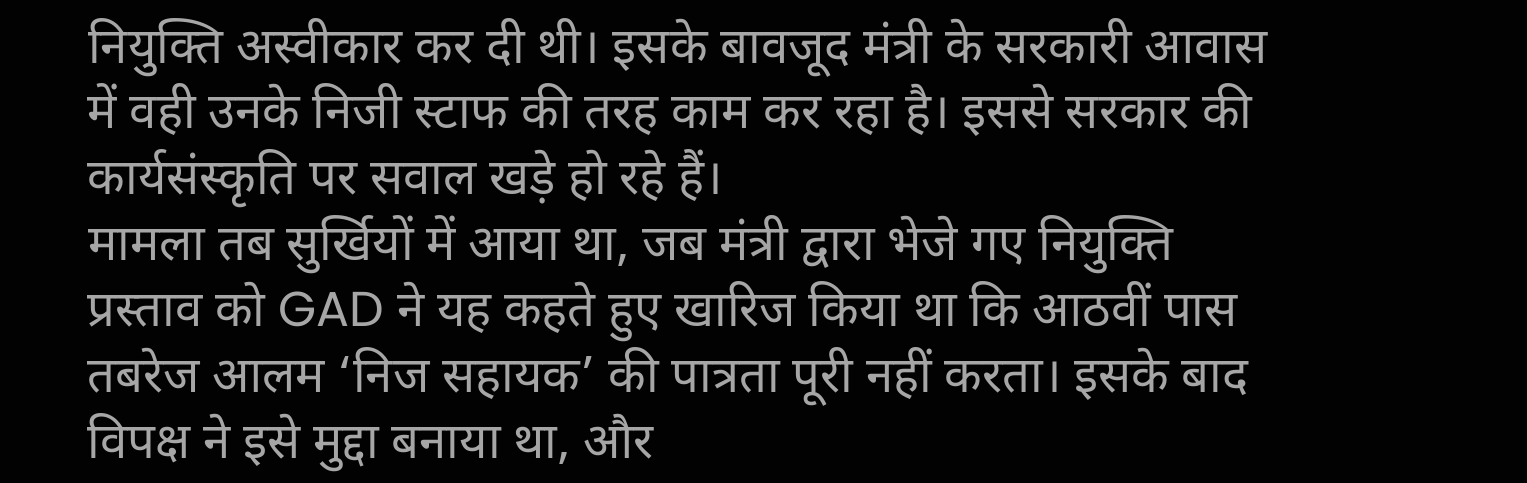नियुक्ति अस्वीकार कर दी थी। इसके बावजूद मंत्री के सरकारी आवास में वही उनके निजी स्टाफ की तरह काम कर रहा है। इससे सरकार की कार्यसंस्कृति पर सवाल खड़े हो रहे हैं।
मामला तब सुर्खियों में आया था, जब मंत्री द्वारा भेजे गए नियुक्ति प्रस्ताव को GAD ने यह कहते हुए खारिज किया था कि आठवीं पास तबरेज आलम ‘निज सहायक’ की पात्रता पूरी नहीं करता। इसके बाद विपक्ष ने इसे मुद्दा बनाया था, और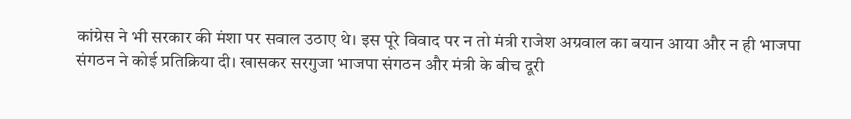कांग्रेस ने भी सरकार की मंशा पर सवाल उठाए थे। इस पूरे विवाद पर न तो मंत्री राजेश अग्रवाल का बयान आया और न ही भाजपा संगठन ने कोई प्रतिक्रिया दी। खासकर सरगुजा भाजपा संगठन और मंत्री के बीच दूरी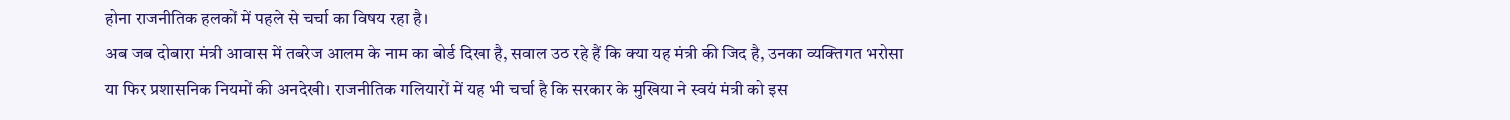होना राजनीतिक हलकों में पहले से चर्चा का विषय रहा है।
अब जब दोबारा मंत्री आवास में तबरेज आलम के नाम का बोर्ड दिखा है, सवाल उठ रहे हैं कि क्या यह मंत्री की जिद है, उनका व्यक्तिगत भरोसा या फिर प्रशासनिक नियमों की अनदेखी। राजनीतिक गलियारों में यह भी चर्चा है कि सरकार के मुखिया ने स्वयं मंत्री को इस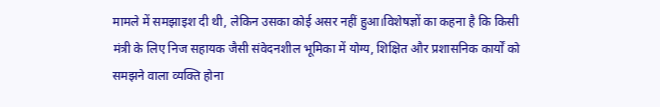मामले में समझाइश दी थी, लेकिन उसका कोई असर नहीं हुआ।विशेषज्ञों का कहना है कि किसी मंत्री के लिए निज सहायक जैसी संवेदनशील भूमिका में योग्य, शिक्षित और प्रशासनिक कार्यों को समझने वाला व्यक्ति होना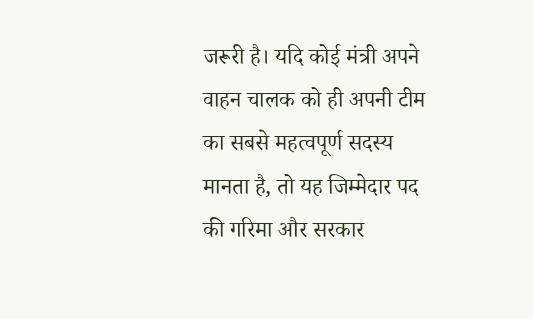जरूरी है। यदि कोई मंत्री अपने वाहन चालक को ही अपनी टीम का सबसे महत्वपूर्ण सदस्य मानता है, तो यह जिम्मेदार पद की गरिमा और सरकार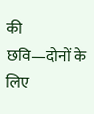की छवि—दोनों के लिए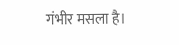गंभीर मसला है।